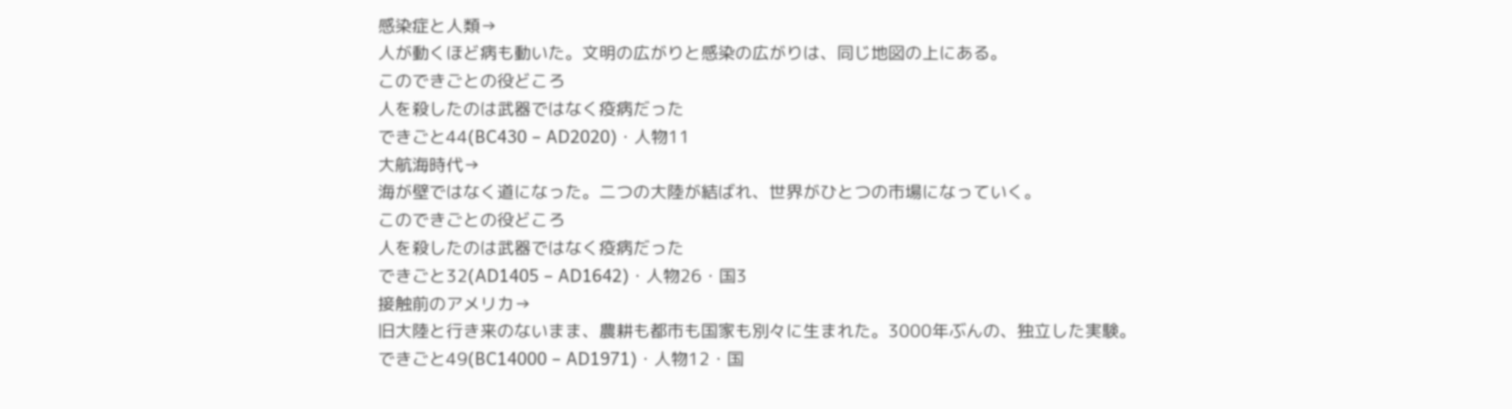感染症と人類→
人が動くほど病も動いた。文明の広がりと感染の広がりは、同じ地図の上にある。
このできごとの役どころ
人を殺したのは武器ではなく疫病だった
できごと44(BC430 – AD2020)・人物11
大航海時代→
海が壁ではなく道になった。二つの大陸が結ばれ、世界がひとつの市場になっていく。
このできごとの役どころ
人を殺したのは武器ではなく疫病だった
できごと32(AD1405 – AD1642)・人物26・国3
接触前のアメリカ→
旧大陸と行き来のないまま、農耕も都市も国家も別々に生まれた。3000年ぶんの、独立した実験。
できごと49(BC14000 – AD1971)・人物12・国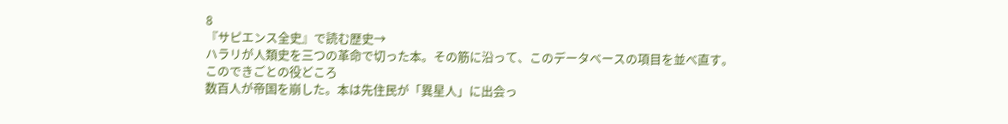8
『サピエンス全史』で読む歴史→
ハラリが人類史を三つの革命で切った本。その筋に沿って、このデータベースの項目を並べ直す。
このできごとの役どころ
数百人が帝国を崩した。本は先住民が「異星人」に出会っ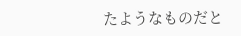たようなものだと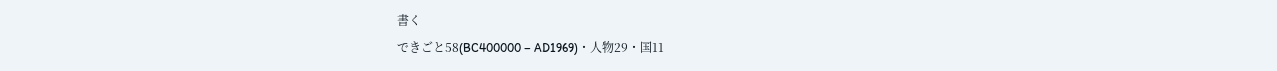書く
できごと58(BC400000 – AD1969)・人物29・国11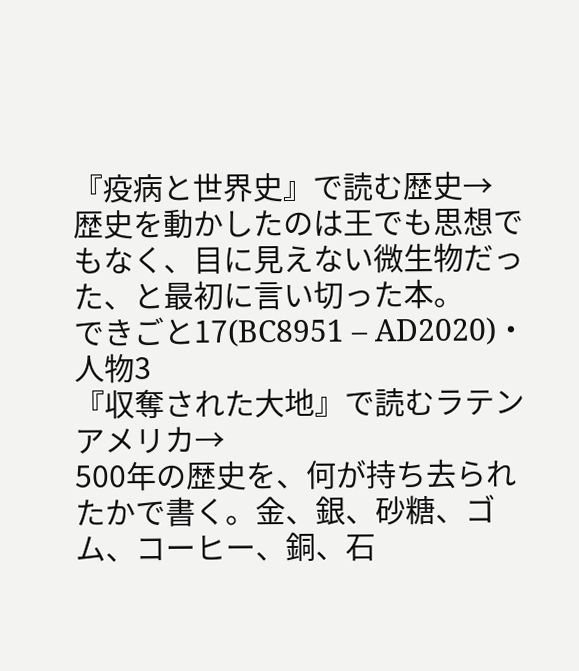『疫病と世界史』で読む歴史→
歴史を動かしたのは王でも思想でもなく、目に見えない微生物だった、と最初に言い切った本。
できごと17(BC8951 – AD2020)・人物3
『収奪された大地』で読むラテンアメリカ→
500年の歴史を、何が持ち去られたかで書く。金、銀、砂糖、ゴム、コーヒー、銅、石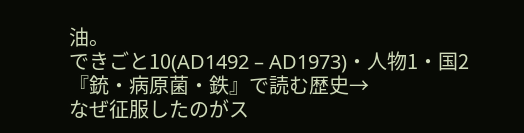油。
できごと10(AD1492 – AD1973)・人物1・国2
『銃・病原菌・鉄』で読む歴史→
なぜ征服したのがス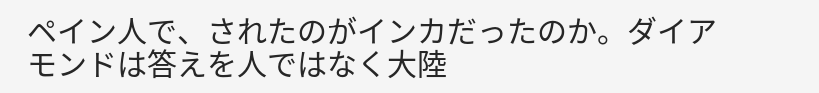ペイン人で、されたのがインカだったのか。ダイアモンドは答えを人ではなく大陸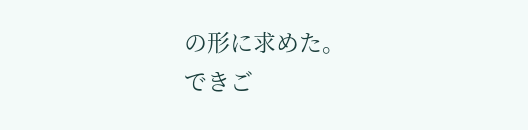の形に求めた。
できご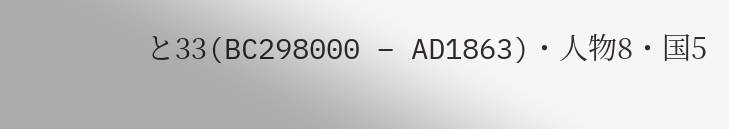と33(BC298000 – AD1863)・人物8・国5